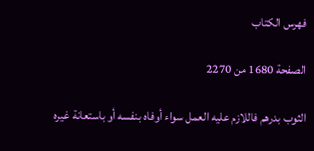فهرس الكتاب

الصفحة 1680 من 2270

الثوب بدرهم فاللازم عليه العمل سواء أوفاه بنفسه أو باستعانة غيره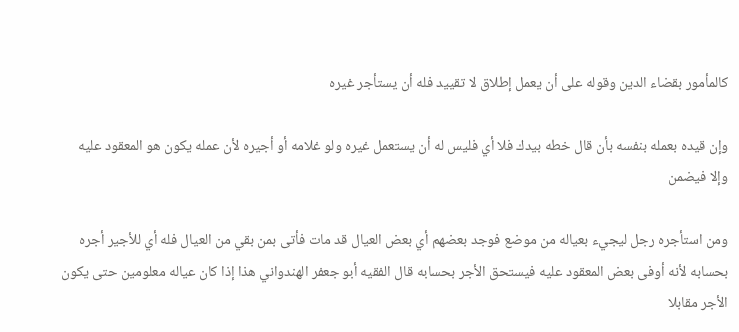كالمأمور بقضاء الدين وقوله على أن يعمل إطلاق لا تقييد فله أن يستأجر غيره

وإن قيده بعمله بنفسه بأن قال خطه بيدك فلا أي فليس له أن يستعمل غيره ولو غلامه أو أجيره لأن عمله يكون هو المعقود عليه وإلا فيضمن

ومن استأجره رجل ليجيء بعياله من موضع فوجد بعضهم أي بعض العيال قد مات فأتى بمن بقي من العيال فله أي للأجير أجره بحسابه لأنه أوفى بعض المعقود عليه فيستحق الأجر بحسابه قال الفقيه أبو جعفر الهندواني هذا إذا كان عياله معلومين حتى يكون الأجر مقابلا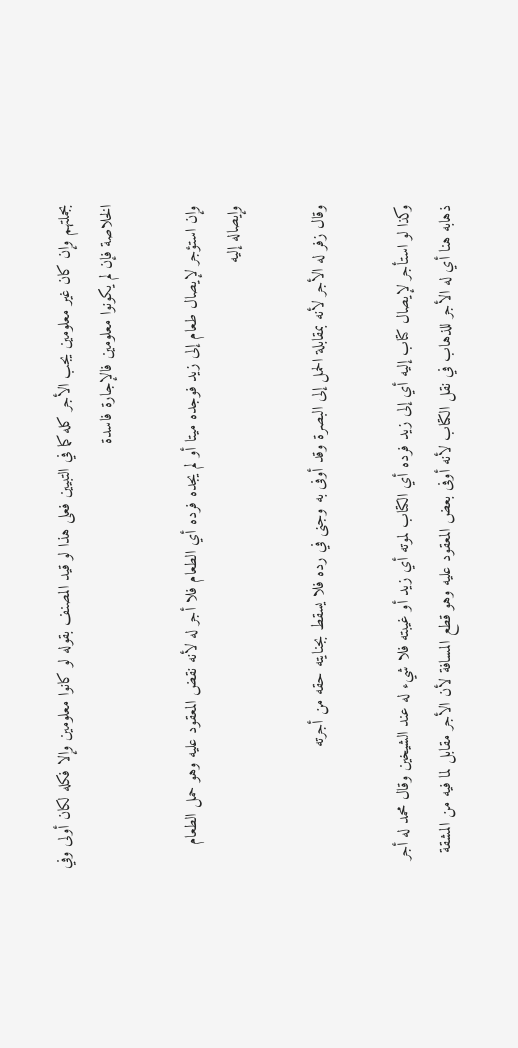بجملتهم وإن كان غير معلومين يجب الأجر كله كما في التبيين فعلى هذا لو قيد المصنف بقوله لو كانوا معلومين وإلا فكله لكان أولى وفي الخلاصة فإن لم يكونوا معلومين فالإجارة فاسدة

وإن استؤجر لإيصال طعام إلى زيد فوجده ميتا أو لم يجده فرده أي الطعام فلا أجر له لأنه نقض المعقود عليه وهو حمل الطعام وإيصاله إليه

وقال زفر له الأجر لأنه بمقابلة الحمل إلى البصرة وقد أوفى به وجنى في رده فلا يسقط بجنايته حقه من أجرته

وكذا لو استأجر لإيصال كتاب إليه أي إلى زيد فرده أي الكتاب لموته أي زيد أو غيبته فلا شيء له عند الشيخين وقال محمد له أجر ذهابه هنا أي له الأجر للذهاب في نقل الكتاب لأنه أوفى بعض المعقود عليه وهو قطع المسافة لأن الأجر مقابل لما فيه من المشقة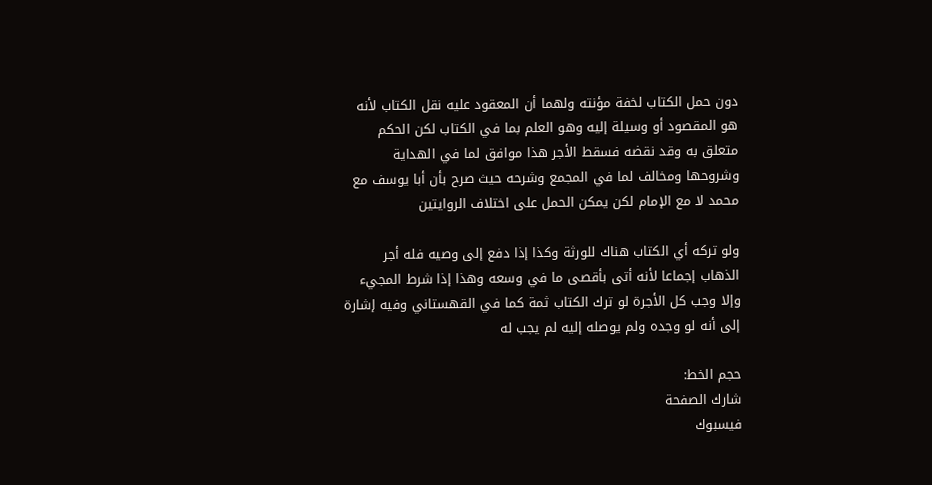دون حمل الكتاب لخفة مؤنته ولهما أن المعقود عليه نقل الكتاب لأنه هو المقصود أو وسيلة إليه وهو العلم بما في الكتاب لكن الحكم متعلق به وقد نقضه فسقط الأجر هذا موافق لما في الهداية وشروحها ومخالف لما في المجمع وشرحه حيث صرح بأن أبا يوسف مع محمد لا مع الإمام لكن يمكن الحمل على اختلاف الروايتين

ولو تركه أي الكتاب هناك للورثة وكذا إذا دفع إلى وصيه فله أجر الذهاب إجماعا لأنه أتى بأقصى ما في وسعه وهذا إذا شرط المجيء وإلا وجب كل الأجرة لو ترك الكتاب ثمة كما في القهستاني وفيه إشارة إلى أنه لو وجده ولم يوصله إليه لم يجب له

حجم الخط:
شارك الصفحة
فيسبوك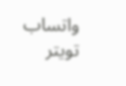واتساب تويتر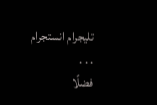تليجرام انستجرام
. . .
فضلًا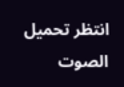انتظر تحميل الصوت